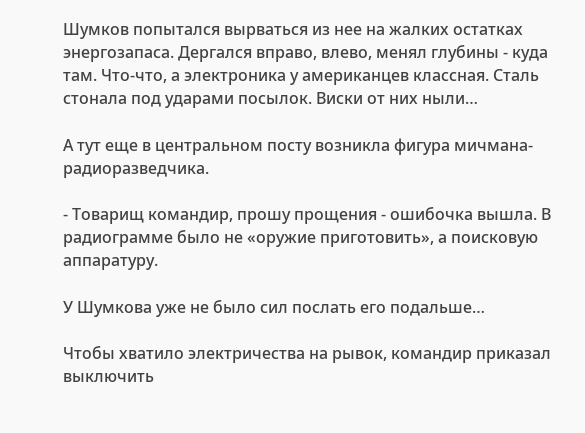Шумков попытался вырваться из нее на жалких остатках энергозапаса. Дергался вправо, влево, менял глубины - куда там. Что-что, а электроника у американцев классная. Сталь стонала под ударами посылок. Виски от них ныли…

А тут еще в центральном посту возникла фигура мичмана-радиоразведчика.

- Товарищ командир, прошу прощения - ошибочка вышла. В радиограмме было не «оружие приготовить», а поисковую аппаратуру.

У Шумкова уже не было сил послать его подальше…

Чтобы хватило электричества на рывок, командир приказал выключить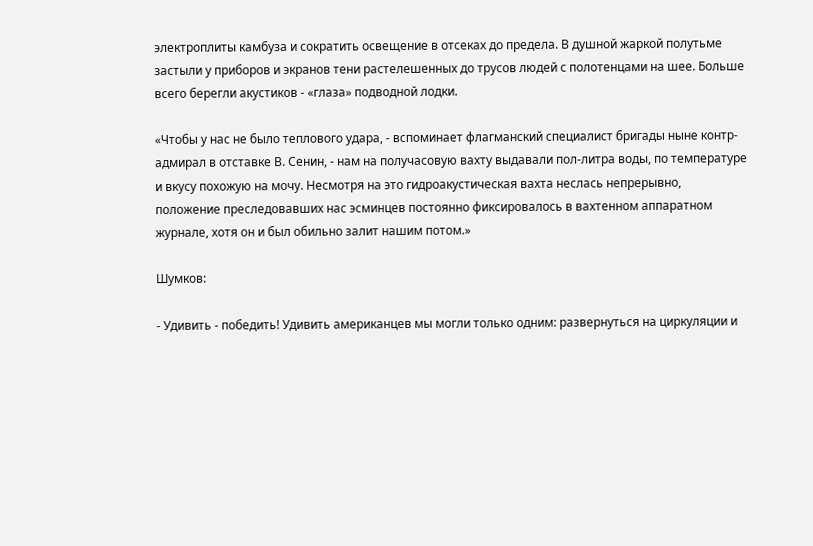электроплиты камбуза и сократить освещение в отсеках до предела. В душной жаркой полутьме застыли у приборов и экранов тени растелешенных до трусов людей с полотенцами на шее. Больше всего берегли акустиков - «глаза» подводной лодки.

«Чтобы у нас не было теплового удара, - вспоминает флагманский специалист бригады ныне контр-адмирал в отставке В. Сенин, - нам на получасовую вахту выдавали пол-литра воды, по температуре и вкусу похожую на мочу. Несмотря на это гидроакустическая вахта неслась непрерывно, положение преследовавших нас эсминцев постоянно фиксировалось в вахтенном аппаратном журнале, хотя он и был обильно залит нашим потом.»

Шумков:

- Удивить - победить! Удивить американцев мы могли только одним: развернуться на циркуляции и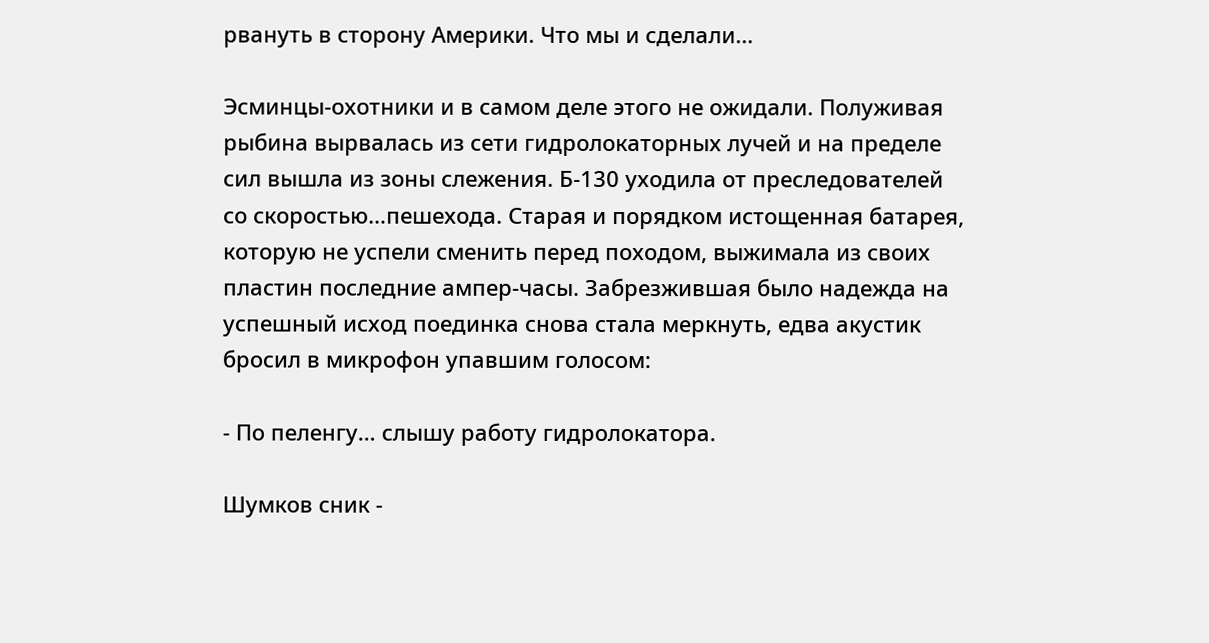рвануть в сторону Америки. Что мы и сделали…

Эсминцы-охотники и в самом деле этого не ожидали. Полуживая рыбина вырвалась из сети гидролокаторных лучей и на пределе сил вышла из зоны слежения. Б-130 уходила от преследователей со скоростью…пешехода. Старая и порядком истощенная батарея, которую не успели сменить перед походом, выжимала из своих пластин последние ампер-часы. Забрезжившая было надежда на успешный исход поединка снова стала меркнуть, едва акустик бросил в микрофон упавшим голосом:

- По пеленгу… слышу работу гидролокатора.

Шумков сник -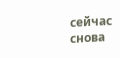сейчас снова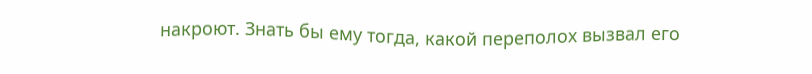накроют. Знать бы ему тогда, какой переполох вызвал его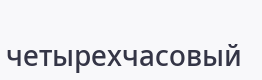четырехчасовый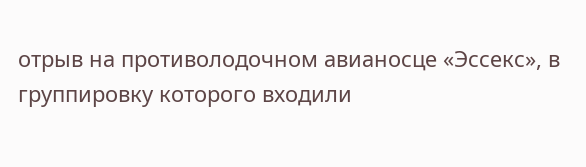отрыв на противолодочном авианосце «Эссекс», в группировку которого входили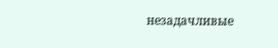незадачливые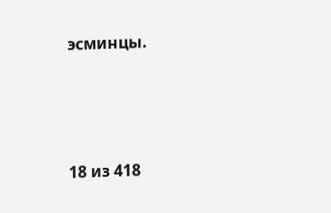эсминцы.



18 из 418